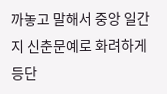까놓고 말해서 중앙 일간지 신춘문예로 화려하게 등단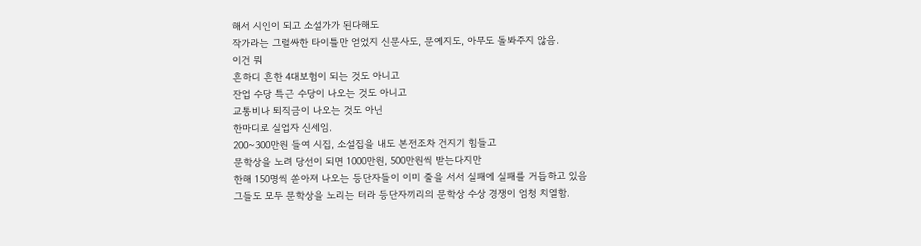해서 시인이 되고 소설가가 된다해도
작가라는 그럴싸한 타이틀만 얻었지 신문사도, 문예지도, 아무도 돌봐주지 않음.
이건 뭐
흔하디 흔한 4대보험이 되는 것도 아니고
잔업 수당 특근 수당이 나오는 것도 아니고
교통비나 퇴직금이 나오는 것도 아닌
한마디로 실업자 신세임.
200~300만원 들여 시집, 소설집을 내도 본전조차 건지기 힘들고
문학상을 노려 당선이 되면 1000만원, 500만원씩 받는다지만
한해 150명씩 쏟아져 나오는 등단자들이 이미 줄을 서서 실패에 실패를 거듭하고 있음
그들도 모두 문학상을 노리는 터라 등단자끼리의 문학상 수상 경쟁이 엄청 치열함.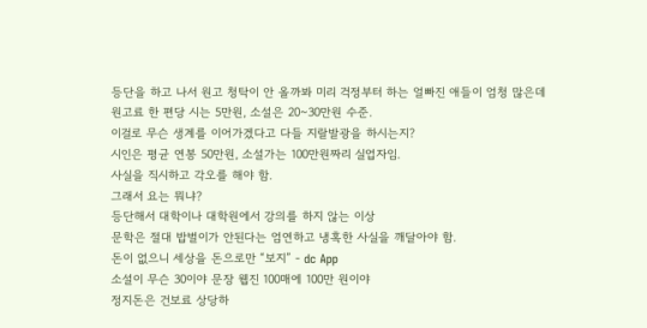등단을 하고 나서 원고 청탁이 안 올까봐 미리 걱정부터 하는 얼빠진 애들이 엄청 많은데
원고료 한 편당 시는 5만원, 소설은 20~30만원 수준.
이걸로 무슨 생계를 이어가겠다고 다들 지랄발광을 하시는지?
시인은 평균 연봉 50만원, 소설가는 100만원짜리 실업자임.
사실을 직시하고 각오를 해야 함.
그래서 요는 뭐냐?
등단해서 대학이나 대학원에서 강의를 하지 않는 이상
문학은 절대 밥벌이가 안된다는 엄연하고 냉혹한 사실을 깨달아야 함.
돈이 없으니 세상을 돈으로만 “보지” - dc App
소설이 무슨 30이야 문장 웹진 100매에 100만 원이야
정지돈은 건보료 상당하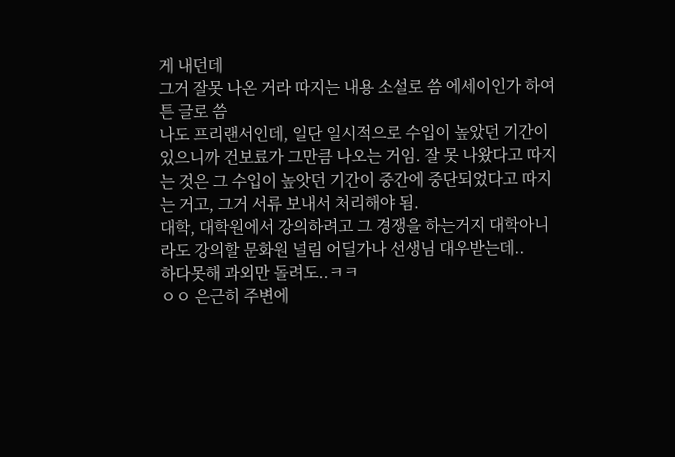게 내던데
그거 잘못 나온 거라 따지는 내용 소설로 씀 에세이인가 하여튼 글로 씀
나도 프리랜서인데, 일단 일시적으로 수입이 높았던 기간이 있으니까 건보료가 그만큼 나오는 거임. 잘 못 나왔다고 따지는 것은 그 수입이 높앗던 기간이 중간에 중단되었다고 따지는 거고, 그거 서류 보내서 처리해야 됨.
대학, 대학원에서 강의하려고 그 경쟁을 하는거지 대학아니라도 강의할 문화원 널림 어딜가나 선생님 대우받는데..
하다못해 과외만 돌려도..ㅋㅋ
ㅇㅇ 은근히 주변에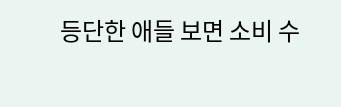등단한 애들 보면 소비 수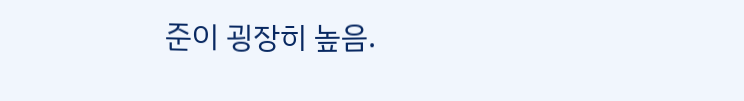준이 굉장히 높음.